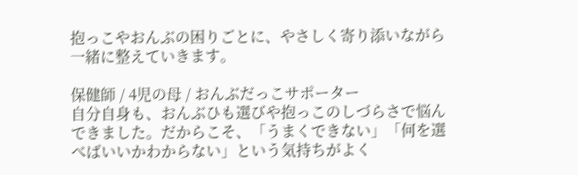抱っこやおんぶの困りごとに、やさしく寄り添いながら一緒に整えていきます。

保健師 / 4児の母 / おんぶだっこサポーター
自分自身も、おんぶひも選びや抱っこのしづらさで悩んできました。だからこそ、「うまくできない」「何を選べばいいかわからない」という気持ちがよく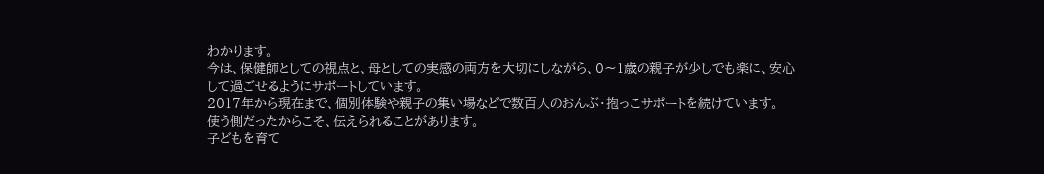わかります。
今は、保健師としての視点と、母としての実感の両方を大切にしながら、0〜1歳の親子が少しでも楽に、安心して過ごせるようにサポートしています。
2017年から現在まで、個別体験や親子の集い場などで数百人のおんぶ・抱っこサポートを続けています。
使う側だったからこそ、伝えられることがあります。
子どもを育て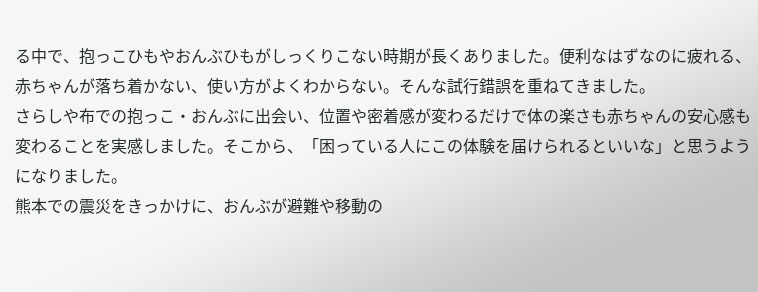る中で、抱っこひもやおんぶひもがしっくりこない時期が長くありました。便利なはずなのに疲れる、赤ちゃんが落ち着かない、使い方がよくわからない。そんな試行錯誤を重ねてきました。
さらしや布での抱っこ・おんぶに出会い、位置や密着感が変わるだけで体の楽さも赤ちゃんの安心感も変わることを実感しました。そこから、「困っている人にこの体験を届けられるといいな」と思うようになりました。
熊本での震災をきっかけに、おんぶが避難や移動の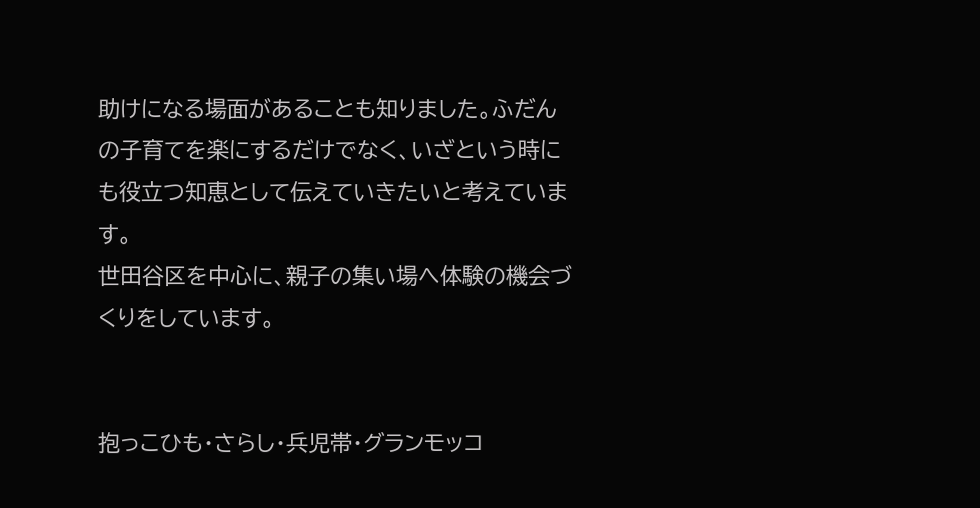助けになる場面があることも知りました。ふだんの子育てを楽にするだけでなく、いざという時にも役立つ知恵として伝えていきたいと考えています。
世田谷区を中心に、親子の集い場へ体験の機会づくりをしています。


抱っこひも・さらし・兵児帯・グランモッコ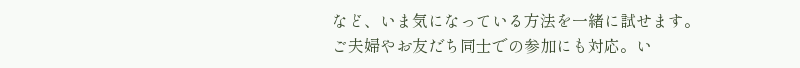など、いま気になっている方法を一緒に試せます。
ご夫婦やお友だち同士での参加にも対応。い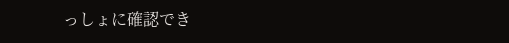っしょに確認でき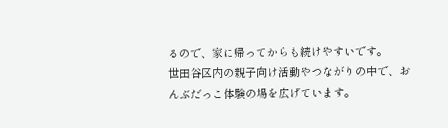るので、家に帰ってからも続けやすいです。
世田谷区内の親子向け活動やつながりの中で、おんぶだっこ体験の場を広げています。